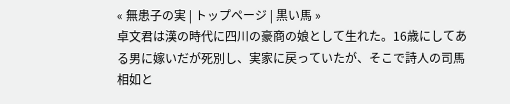« 無患子の実 | トップページ | 黒い馬 »
卓文君は漢の時代に四川の豪商の娘として生れた。16歳にしてある男に嫁いだが死別し、実家に戻っていたが、そこで詩人の司馬相如と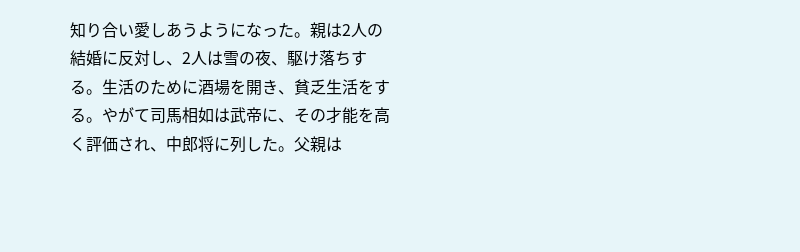知り合い愛しあうようになった。親は2人の結婚に反対し、2人は雪の夜、駆け落ちする。生活のために酒場を開き、貧乏生活をする。やがて司馬相如は武帝に、その才能を高く評価され、中郎将に列した。父親は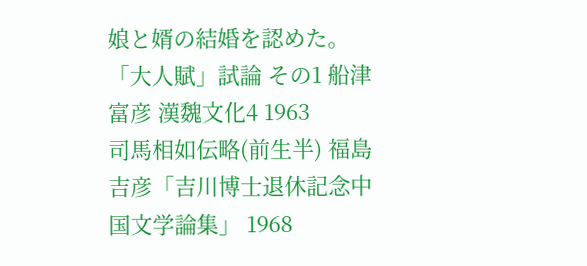娘と婿の結婚を認めた。
「大人賦」試論 その1 船津富彦 漢魏文化4 1963
司馬相如伝略(前生半) 福島吉彦「吉川博士退休記念中国文学論集」 1968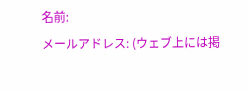名前:
メールアドレス: (ウェブ上には掲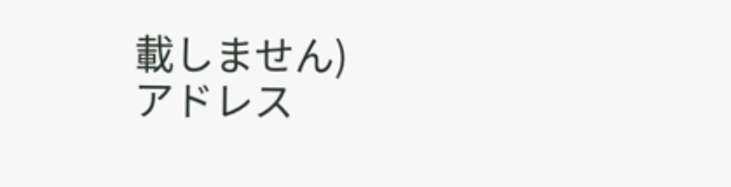載しません)
アドレス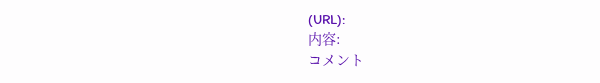(URL):
内容:
コメント